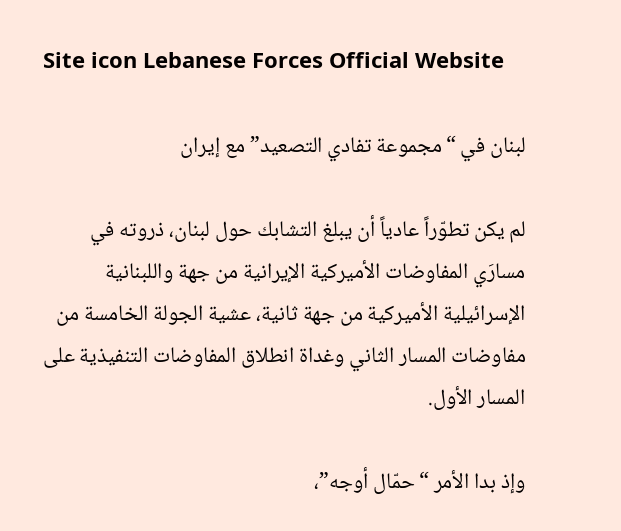Site icon Lebanese Forces Official Website

لبنان في “مجموعة تفادي التصعيد” مع إيران

لم يكن تطوّراً عادياً أن يبلغ التشابك حول لبنان، ذروته في مسارَي المفاوضات الأميركية الإيرانية من جهة واللبنانية الإسرائيلية الأميركية من جهة ثانية، عشية الجولة الخامسة من مفاوضات المسار الثاني وغداة انطلاق المفاوضات التنفيذية على المسار الأول.

وإذ بدا الأمر “حمّال أوجه”،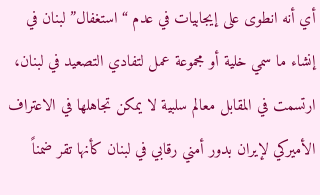أي أنه انطوى على إيجابيات في عدم “استغفال” لبنان في إنشاء ما سمي خلية أو مجموعة عمل لتفادي التصعيد في لبنان، ارتسمت في المقابل معالم سلبية لا يمكن تجاهلها في الاعتراف الأميركي لإيران بدور أمني رقابي في لبنان كأنها تقر ضمناً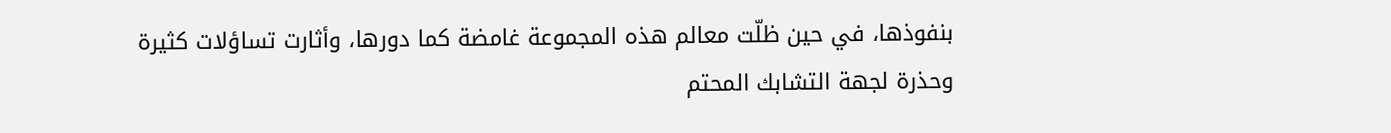بنفوذها، في حين ظلّت معالم هذه المجموعة غامضة كما دورها، وأثارت تساؤلات كثيرة وحذرة لجهة التشابك المحتم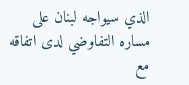الذي سيواجه لبنان على مساره التفاوضي لدى اتفاقه مع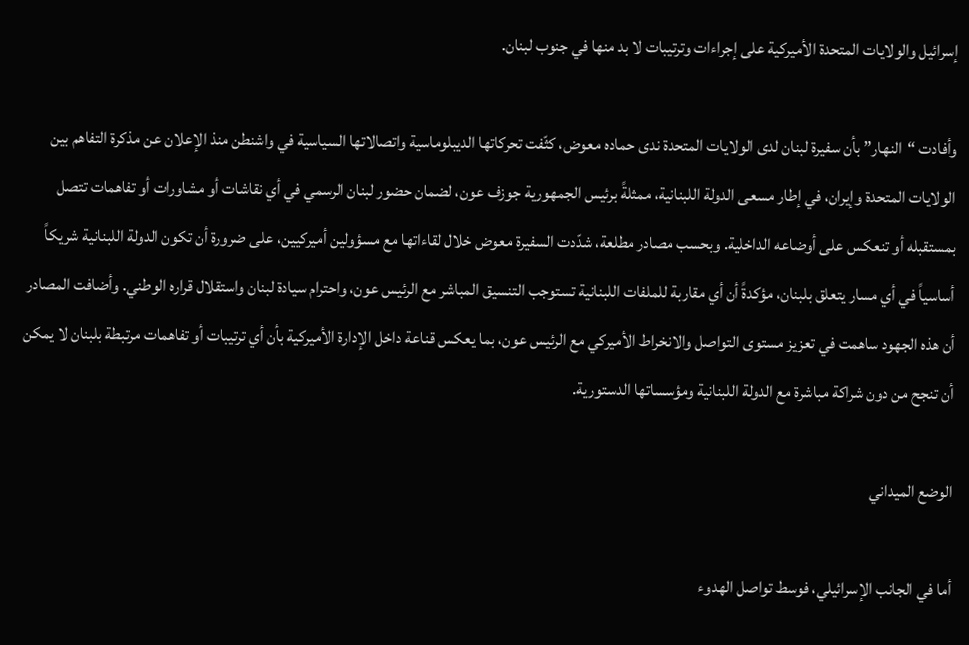إسرائيل والولايات المتحدة الأميركية على إجراءات وترتيبات لا بد منها في جنوب لبنان.

وأفادت “النهار” بأن سفيرة لبنان لدى الولايات المتحدة ندى حماده معوض، كثّفت تحركاتها الديبلوماسية واتصالاتها السياسية في واشنطن منذ الإعلان عن مذكرة التفاهم بين الولايات المتحدة وإيران، في إطار مسعى الدولة اللبنانية، ممثلةً برئيس الجمهورية جوزف عون، لضمان حضور لبنان الرسمي في أي نقاشات أو مشاورات أو تفاهمات تتصل بمستقبله أو تنعكس على أوضاعه الداخلية. وبحسب مصادر مطلعة، شدّدت السفيرة معوض خلال لقاءاتها مع مسؤولين أميركيين، على ضرورة أن تكون الدولة اللبنانية شريكاً أساسياً في أي مسار يتعلق بلبنان، مؤكدةً أن أي مقاربة للملفات اللبنانية تستوجب التنسيق المباشر مع الرئيس عون، واحترام سيادة لبنان واستقلال قراره الوطني. وأضافت المصادر أن هذه الجهود ساهمت في تعزيز مستوى التواصل والانخراط الأميركي مع الرئيس عون، بما يعكس قناعة داخل الإدارة الأميركية بأن أي ترتيبات أو تفاهمات مرتبطة بلبنان لا يمكن أن تنجح من دون شراكة مباشرة مع الدولة اللبنانية ومؤسساتها الدستورية.

الوضع الميداني

أما في الجانب الإسرائيلي، فوسط تواصل الهدوء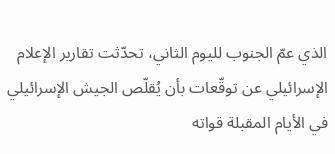الذي عمّ الجنوب لليوم الثاني، تحدّثت تقارير الإعلام الإسرائيلي عن توقّعات بأن يُقلّص الجيش الإسرائيلي في الأيام المقبلة قواته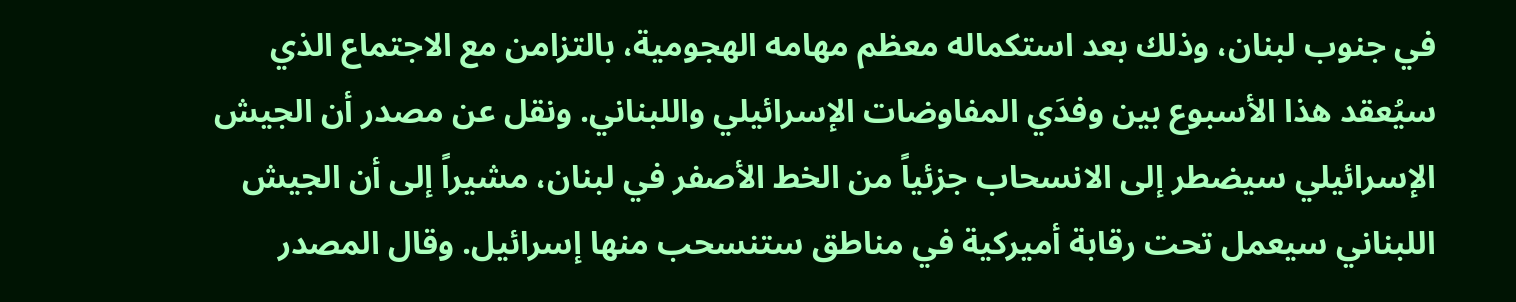في جنوب لبنان، وذلك بعد استكماله معظم مهامه الهجومية، بالتزامن مع الاجتماع الذي سيُعقد هذا الأسبوع بين وفدَي المفاوضات الإسرائيلي واللبناني. ونقل عن مصدر أن الجيش الإسرائيلي سيضطر إلى الانسحاب جزئياً من الخط الأصفر في لبنان، مشيراً إلى أن الجيش اللبناني سيعمل تحت رقابة أميركية في مناطق ستنسحب منها إسرائيل. وقال المصدر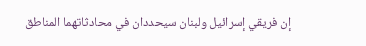إن فريقي إسرائيل ولبنان سيحددان في محادثاتهما المناطق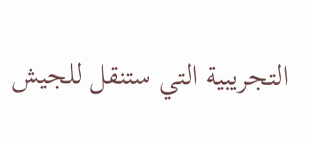التجريبية التي ستنقل للجيش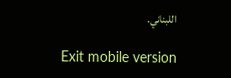اللبناني.

Exit mobile version